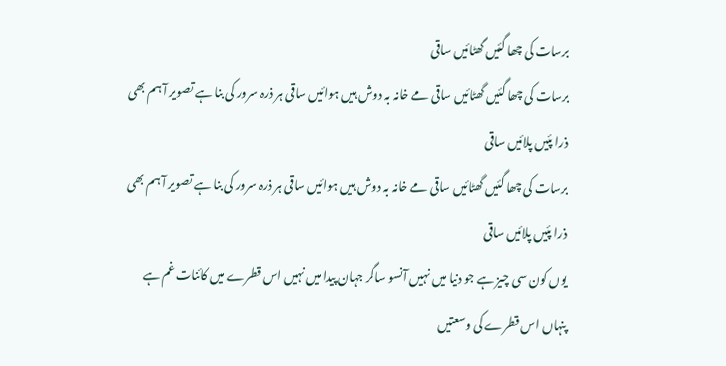برسات کی چھا گئیں گھٹائیں ساقی
برسات کی چھا گئیں گھٹائیں ساقی مے خانہ بہ دوش ہیں ہوائیں ساقی ہر ذرہ سرور کی بنا ہے تصویر آ ہم بھی ذرا پئیں پلائیں ساقی
برسات کی چھا گئیں گھٹائیں ساقی مے خانہ بہ دوش ہیں ہوائیں ساقی ہر ذرہ سرور کی بنا ہے تصویر آ ہم بھی ذرا پئیں پلائیں ساقی
یوں کون سی چیز ہے جو دنیا میں نہیں آنسو ساگر جہان پیدا میں نہیں اس قطرے میں کائنات غم ہے پنہاں اس قطرے کی وسعتیں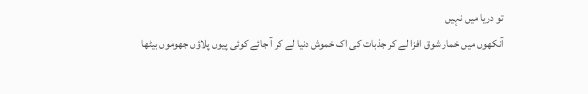تو دریا میں نہیں
آنکھوں میں خمار شوق افزا لے کر جذبات کی اک خموش دنیا لے کر آ جائے کوئی پیوں پلاؤں جھوموں بیٹھا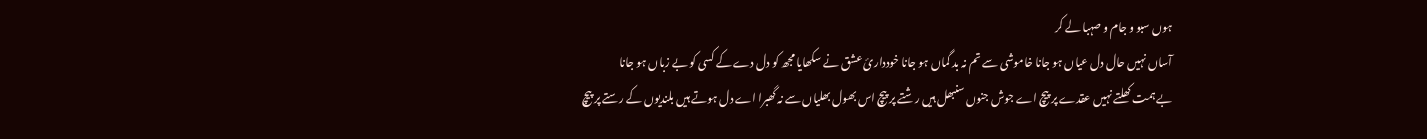ہوں سبو و جام و صہبا لے کر
آساں نہیں حال دل عیاں ہو جانا خاموشی سے تم نہ بد گماں ہو جانا خودداریٔ عشق نے سکھایا مجھ کو دل دے کے کسی کو بے زباں ہو جانا
بے ہمت کھلتے نہیں عقدے پر پیچ اے جوش جنوں سنبھل ہیں رشتے پر پیچ اس بھول بھلیاں سے نہ گھبرا اے دل ہوتے ہیں بلندیوں کے رستے پر پیچ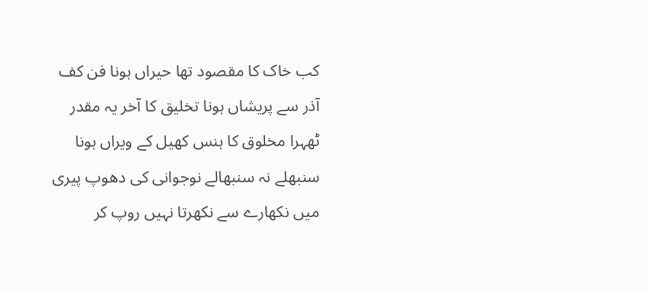کب خاک کا مقصود تھا حیراں ہونا فن کف آذر سے پریشاں ہونا تخلیق کا آخر یہ مقدر ٹھہرا مخلوق کا ہنس کھیل کے ویراں ہونا
سنبھلے نہ سنبھالے نوجوانی کی دھوپ پیری میں نکھارے سے نکھرتا نہیں روپ کر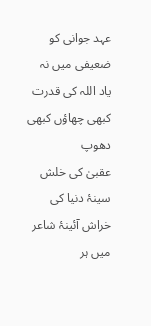عہد جوانی کو ضعیفی میں نہ یاد اللہ کی قدرت کبھی چھاؤں کبھی دھوپ
عقبیٰ کی خلش سینۂ دنیا کی خراش آئینۂ شاعر میں ہر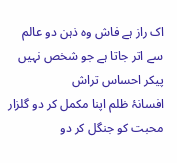اک راز ہے فاش وہ ذہن دو عالم سے اتر جاتا ہے جو شخص نہیں پیکر احساس تراش
افسانۂ ظلم اپنا مکمل کر دو گلزار محبت کو جنگل کر دو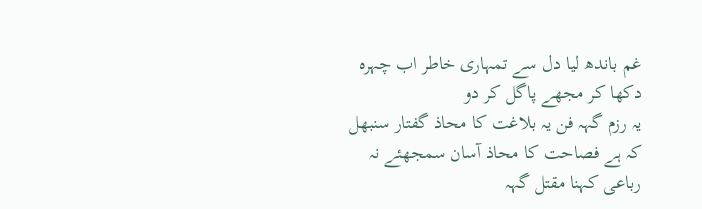غم باندھ لیا دل سے تمہاری خاطر اب چہرہ دکھا کر مجھے پاگل کر دو
یہ رزم گہہ فن یہ بلاغت کا محاذ گفتار سنبھل کہ ہے فصاحت کا محاذ آسان سمجھئے نہ رباعی کہنا مقتل گہہ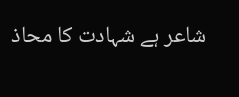شاعر ہے شہادت کا محاذ